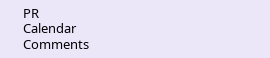PR
Calendar
Comments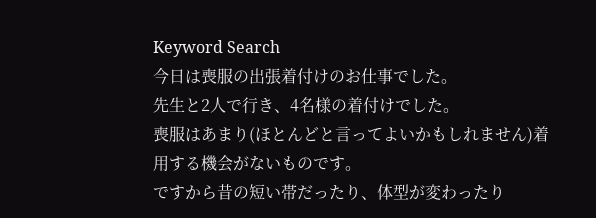Keyword Search
今日は喪服の出張着付けのお仕事でした。
先生と2人で行き、4名様の着付けでした。
喪服はあまり(ほとんどと言ってよいかもしれません)着用する機会がないものです。
ですから昔の短い帯だったり、体型が変わったり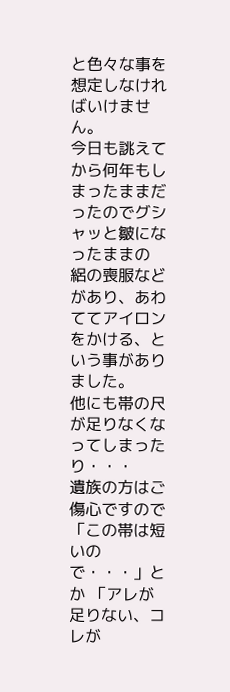と色々な事を想定しなければいけません。
今日も誂えてから何年もしまったままだったのでグシャッと皺になったままの
絽の喪服などがあり、あわててアイロンをかける、という事がありました。
他にも帯の尺が足りなくなってしまったり・・・
遺族の方はご傷心ですので「この帯は短いので・・・」とか 「アレが足りない、コレが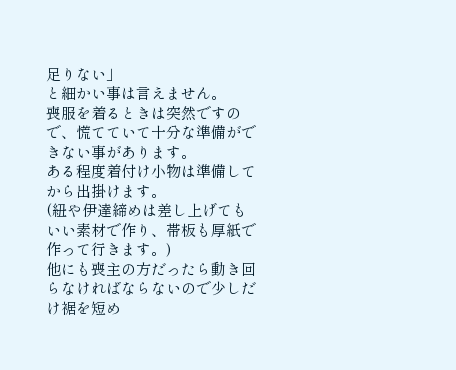足りない」
と細かい事は言えません。
喪服を着るときは突然ですので、慌てていて十分な準備ができない事があります。
ある程度着付け小物は準備してから出掛けます。
(紐や伊達締めは差し上げてもいい素材で作り、帯板も厚紙で作って行きます。)
他にも喪主の方だったら動き回らなければならないので少しだけ裾を短め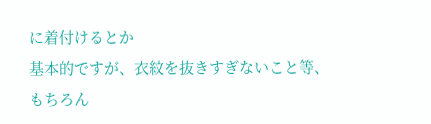に着付けるとか
基本的ですが、衣紋を抜きすぎないこと等、
もちろん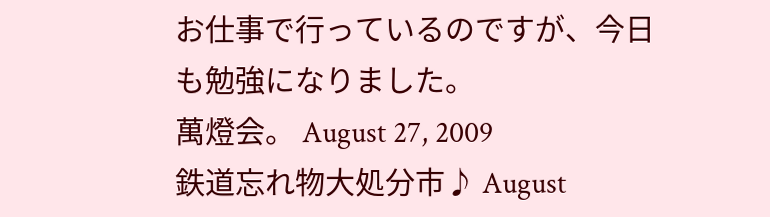お仕事で行っているのですが、今日も勉強になりました。
萬燈会。 August 27, 2009
鉄道忘れ物大処分市♪ August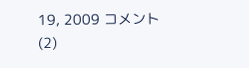19, 2009 コメント(2)